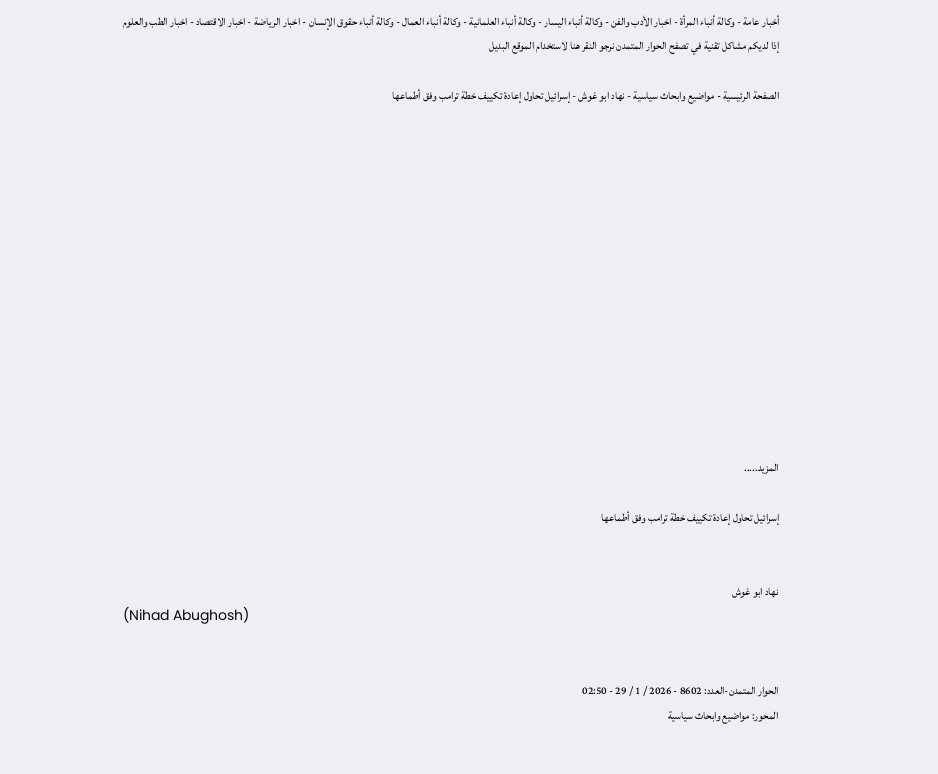أخبار عامة - وكالة أنباء المرأة - اخبار الأدب والفن - وكالة أنباء اليسار - وكالة أنباء العلمانية - وكالة أنباء العمال - وكالة أنباء حقوق الإنسان - اخبار الرياضة - اخبار الاقتصاد - اخبار الطب والعلوم
إذا لديكم مشاكل تقنية في تصفح الحوار المتمدن نرجو النقر هنا لاستخدام الموقع البديل

الصفحة الرئيسية - مواضيع وابحاث سياسية - نهاد ابو غوش - إسرائيل تحاول إعادة تكييف خطة ترامب وفق أطماعها














المزيد.....

إسرائيل تحاول إعادة تكييف خطة ترامب وفق أطماعها


نهاد ابو غوش
(Nihad Abughosh)


الحوار المتمدن-العدد: 8602 - 2026 / 1 / 29 - 02:50
المحور: مواضيع وابحاث سياسية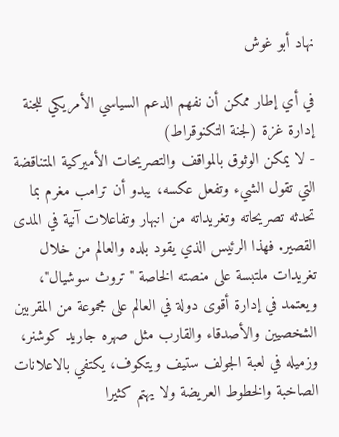نهاد أبو غوش

في أي إطار ممكن أن نفهم الدعم السياسي الأمريكي للجنة إدارة غزة (لجنة التكنوقراط)
- لا يمكن الوثوق بالمواقف والتصريحات الأميركية المتناقضة التي تقول الشيء وتفعل عكسه، يبدو أن ترامب مغرم بما تحدثه تصريحاته وتغريداته من انبهار وتفاعلات آنية في المدى القصير. فهذا الرئيس الذي يقود بلده والعالم من خلال تغريدات ملتبسة على منصته الخاصة "تروث سوشيال"، ويعتمد في إدارة أقوى دولة في العالم على مجموعة من المقربين الشخصيين والأصدقاء والقارب مثل صهره جاريد كوشنر، وزميله في لعبة الجولف ستيف ويتكوف، يكتفي بالاعلانات الصاخبة والخطوط العريضة ولا يهتم كثيرا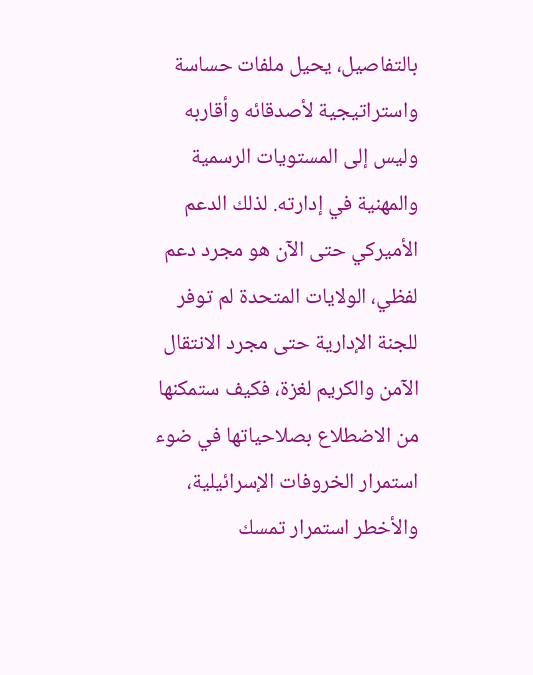بالتفاصيل، يحيل ملفات حساسة واستراتيجية لأصدقائه وأقاربه وليس إلى المستويات الرسمية والمهنية في إدارته. لذلك الدعم الأميركي حتى الآن هو مجرد دعم لفظي، الولايات المتحدة لم توفر للجنة الإدارية حتى مجرد الانتقال الآمن والكريم لغزة، فكيف ستمكنها من الاضطلاع بصلاحياتها في ضوء استمرار الخروفات الإسرائيلية، والأخطر استمرار تمسك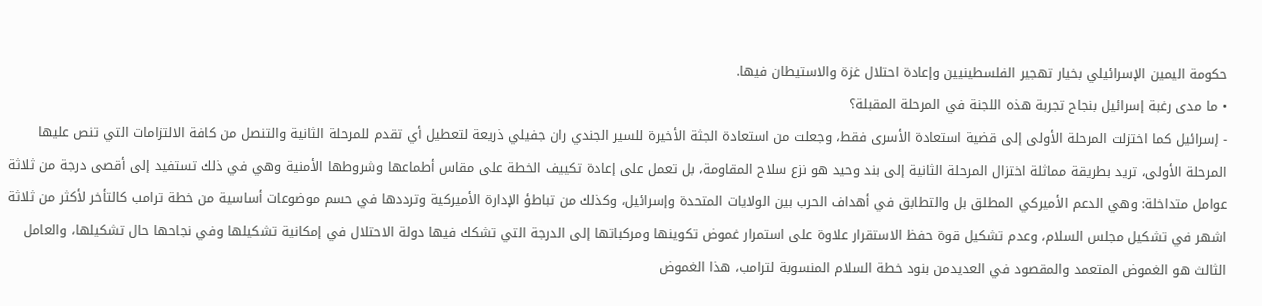حكومة اليمين الإسرائيلي بخيار تهجير الفلسطينيين وإعادة احتلال غزة والاستيطان فيها.
• ما مدى رغبة إسرائيل بنجاح تجربة هذه اللجنة في المرحلة المقبلة؟
- إسرائيل كما اختزلت المرحلة الأولى إلى قضية استعادة الأسرى فقط، وجعلت من استعادة الجثة الأخيرة للسير الجندي ران جفيلي ذريعة لتعطيل أي تقدم للمرحلة الثانية والتنصل من كافة الالتزامات التي تنص عليها المرحلة الأولى، تريد بطريقة مماثلة اختزال المرحلة الثانية إلى بند وحيد هو نزع سلاح المقاومة، بل تعمل على إعادة تكييف الخطة على مقاس أطماعها وشروطها الأمنية وهي في ذلك تستفيد إلى أقصى درجة من ثلاثة عوامل متداخلة: وهي الدعم الأميركي المطلق بل والتطابق في أهداف الحرب بين الولايات المتحدة وإسرائيل، وكذلك من تباطؤ الإدارة الأميركية وترددها في حسم موضوعات أساسية من خطة ترامب كالتأخر لأكثر من ثلاثة اشهر في تشكيل مجلس السلام، وعدم تشكيل قوة حفظ الاستقرار علاوة على استمرار غموض تكوينها ومركباتها إلى الدرجة التي تشكك فيها دولة الاحتلال في إمكانية تشكيلها وفي نجاحها حال تشكيلها، والعامل الثالث هو الغموض المتعمد والمقصود في العديدمن بنود خطة السلام المنسوبة لترامب، هذا الغموض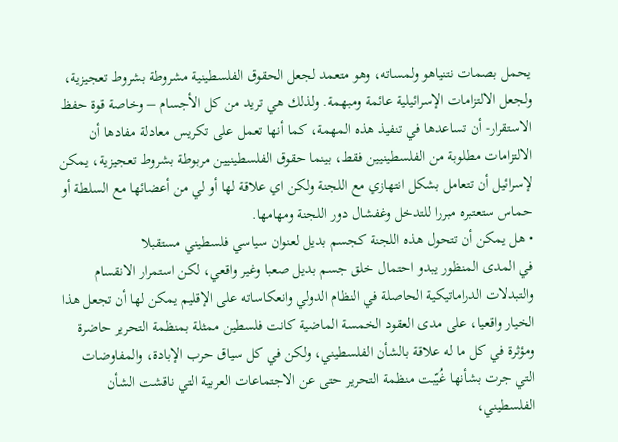يحمل بصمات نتنياهو ولمساته، وهو متعمد لجعل الحقوق الفلسطينية مشروطة بشروط تعجيزية، ولجعل الالتزامات الإسرائيلية عائمة ومبهمة. ولذلك هي تريد من كل الأجسام – وخاصة قوة حفظ الاستقرار- أن تساعدها في تنفيذ هذه المهمة، كما أنها تعمل على تكريس معادلة مفادها أن الالتزامات مطلوبة من الفلسطينيين فقط، بينما حقوق الفلسطينيين مربوطة بشروط تعجيزية، يمكن لإسرائيل أن تتعامل بشكل انتهازي مع اللجنة ولكن اي علاقة لها أو لي من أعضائها مع السلطة أو حماس ستعتبره مبررا للتدخل وغفشال دور اللجنة ومهامها.
• هل يمكن أن تتحول هذه اللجنة كجسم بديل لعنوان سياسي فلسطيني مستقبلا
في المدى المنظور يبدو احتمال خلق جسم بديل صعبا وغير واقعي، لكن استمرار الانقسام والتبدلات الدراماتيكية الحاصلة في النظام الدولي وانعكاساته على الإقليم يمكن لها أن تجعل هذا الخيار واقعيا، على مدى العقود الخمسة الماضية كانت فلسطين ممثلة بمنظمة التحرير حاضرة ومؤثرة في كل ما له علاقة بالشأن الفلسطيني، ولكن في كل سياق حرب الإبادة، والمفاوضات التي جرت بشأنها غُيّبت منظمة التحرير حتى عن الاجتماعات العربية التي ناقشت الشأن الفلسطيني،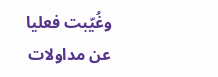وغُيّبت فعليا عن مداولات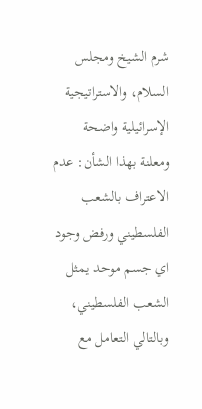شرم الشيخ ومجلس السلام، والاستراتيجية الإسرائيلية واضحة ومعلنة بهذا الشأن: عدم الاعتراف بالشعب الفلسطيني ورفض وجود اي جسم موحد يمثل الشعب الفلسطيني، وبالتالي التعامل مع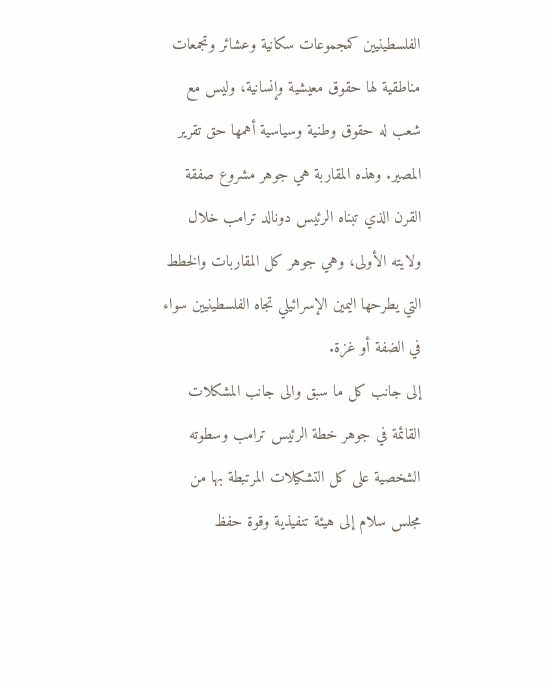الفلسطينيين كمجموعات سكانية وعشائر وتجمعات مناطقية لها حقوق معيشية وإنسانية، وليس مع شعب له حقوق وطنية وسياسية أهمها حق تقرير المصير. وهذه المقاربة هي جوهر مشروع صفقة القرن الذي تبناه الرئيس دونالد ترامب خلال ولايته الأولى، وهي جوهر كل المقاربات والخطط التي يطرحها اليمين الإسرائيلي تجاه الفلسطينيين سواء في الضفة أو غزة.
إلى جانب كل ما سبق والى جانب المشكلات القائمة في جوهر خطة الرئيس ترامب وسطوته الشخصية على كل التشكيلات المرتبطة بها من مجلس سلام إلى هيئة تنفيذية وقوة حفظ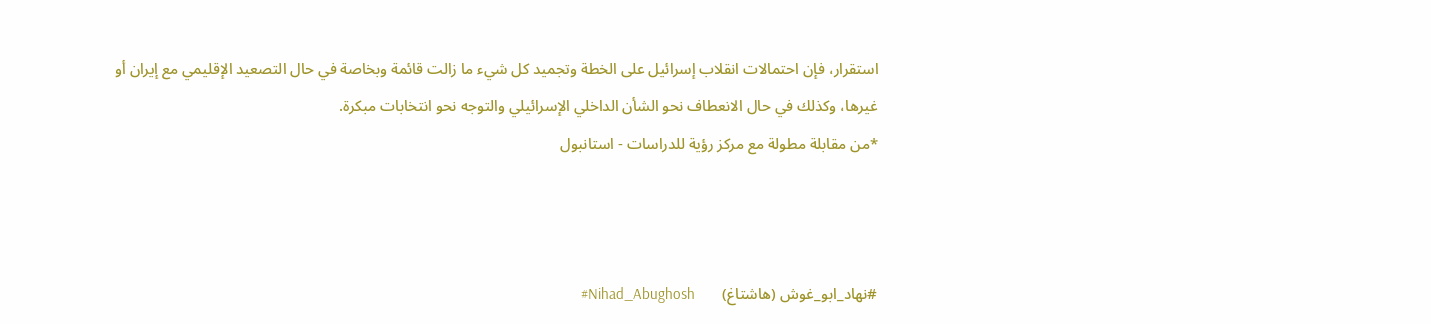استقرار، فإن احتمالات انقلاب إسرائيل على الخطة وتجميد كل شيء ما زالت قائمة وبخاصة في حال التصعيد الإقليمي مع إيران أو غيرها، وكذلك في حال الانعطاف نحو الشأن الداخلي الإسرائيلي والتوجه نحو انتخابات مبكرة.
*من مقابلة مطولة مع مركز رؤية للدراسات - استانبول



#نهاد_ابو_غوش (هاشتاغ)       Nihad_Abughosh#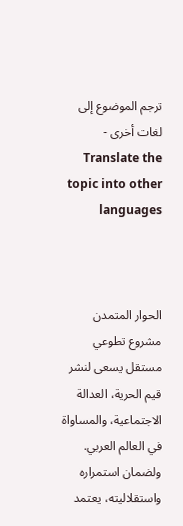ترجم الموضوع إلى لغات أخرى - Translate the topic into other languages



الحوار المتمدن مشروع تطوعي مستقل يسعى لنشر قيم الحرية، العدالة الاجتماعية، والمساواة في العالم العربي. ولضمان استمراره واستقلاليته، يعتمد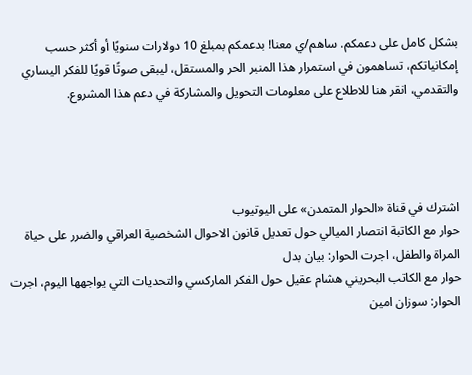بشكل كامل على دعمكم. ساهم/ي معنا! بدعمكم بمبلغ 10 دولارات سنويًا أو أكثر حسب إمكانياتكم، تساهمون في استمرار هذا المنبر الحر والمستقل، ليبقى صوتًا قويًا للفكر اليساري والتقدمي، انقر هنا للاطلاع على معلومات التحويل والمشاركة في دعم هذا المشروع.




اشترك في قناة «الحوار المتمدن» على اليوتيوب
حوار مع الكاتبة انتصار الميالي حول تعديل قانون الاحوال الشخصية العراقي والضرر على حياة المراة والطفل، اجرت الحوار: بيان بدل
حوار مع الكاتب البحريني هشام عقيل حول الفكر الماركسي والتحديات التي يواجهها اليوم، اجرت الحوار: سوزان امين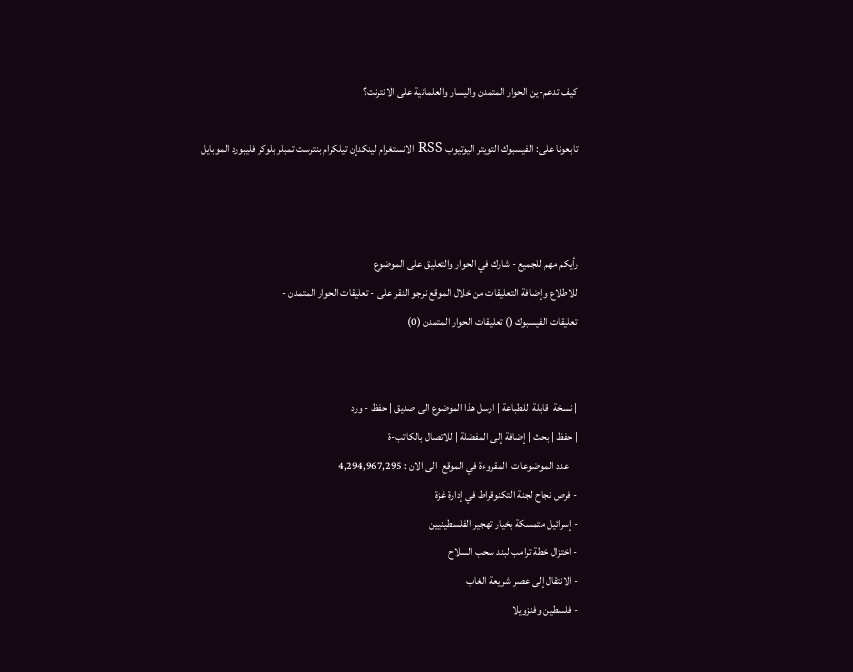كيف تدعم-ين الحوار المتمدن واليسار والعلمانية على الانترنت؟

تابعونا على: الفيسبوك التويتر اليوتيوب RSS الانستغرام لينكدإن تيلكرام بنترست تمبلر بلوكر فليبورد الموبايل



رأيكم مهم للجميع - شارك في الحوار والتعليق على الموضوع
للاطلاع وإضافة التعليقات من خلال الموقع نرجو النقر على - تعليقات الحوار المتمدن -
تعليقات الفيسبوك () تعليقات الحوار المتمدن (0)


| نسخة  قابلة  للطباعة | ارسل هذا الموضوع الى صديق | حفظ - ورد
| حفظ | بحث | إضافة إلى المفضلة | للاتصال بالكاتب-ة
    عدد الموضوعات  المقروءة في الموقع  الى الان : 4,294,967,295
- فرص نجاح لجنة التكنوقراط في إدارة غزة
- إسرائيل متمسكة بخيار تهجير الفلسطينيين
- اختزال خطة ترامب لبند سحب السلاح
- الانتقال إلى عصر شريعة الغاب
- فلسطين وفنزويلا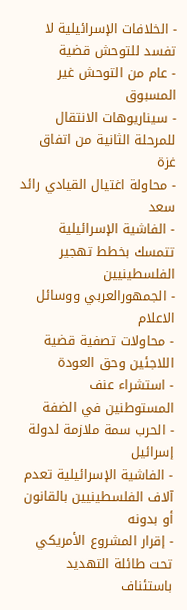- الخلافات الإسرائيلية لا تفسد للتوحش قضية
- عام من التوحش غير المسبوق
- سيناريوهات الانتقال للمرحلة الثانية من اتفاق غزة
- محاولة اغتيال القيادي رائد سعد
- الفاشية الإسرائيلية تتمسك بخطط تهجير الفلسطينيين
- الجمهورالعربي ووسائل الاعلام
- محاولات تصفية قضية اللاجئين وحق العودة
- استشراء عنف المستوطنين في الضفة
- الحرب سمة ملازمة لدولة إسرائيل
- الفاشية الإسرائيلية تعدم آلاف الفلسطينيين بالقانون أو بدونه
- إقرار المشروع الأمريكي تحت طائلة التهديد باستئناف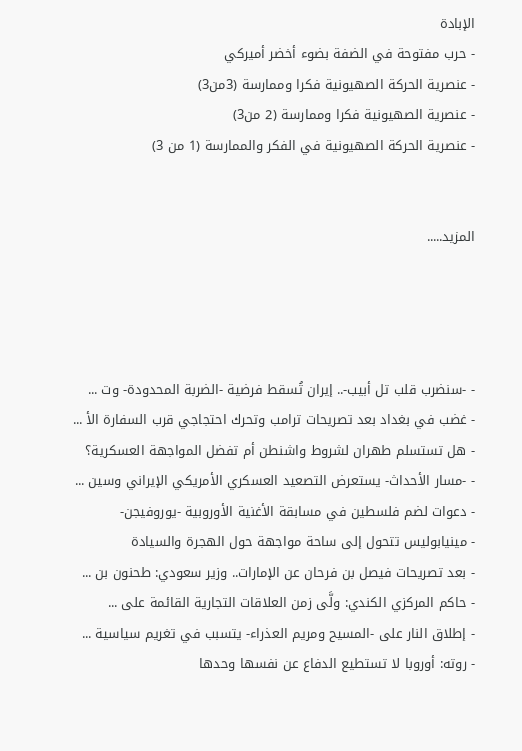الإبادة
- حرب مفتوحة في الضفة بضوء أخضر أميركي
- عنصرية الحركة الصهيونية فكرا وممارسة (3من3)
- عنصرية الصهيونية فكرا وممارسة (2 من3)
- عنصرية الحركة الصهيونية في الفكر والممارسة (1 من 3)


المزيد.....




- -سنضرب قلب تل أبيب-.. إيران تُسقط فرضية -الضربة المحدودة- وت ...
- غضب في بغداد بعد تصريحات ترامب وتحرك احتجاجي قرب السفارة الأ ...
- هل تستسلم طهران لشروط واشنطن أم تفضل المواجهة العسكرية؟
- -مسار الأحداث- يستعرض التصعيد العسكري الأمريكي الإيراني وسين ...
- دعوات لضم فلسطين في مسابقة الأغنية الأوروبية -يوروفيجن-
- مينيابوليس تتحول إلى ساحة مواجهة حول الهجرة والسيادة
- بعد تصريحات فيصل بن فرحان عن الإمارات.. وزير سعودي: طحنون بن ...
- حاكم المركزي الكندي: ولَّى زمن العلاقات التجارية القائمة على ...
- إطلاق النار على -المسيح ومريم العذراء- يتسبب في تغريم سياسية ...
- روته: أوروبا لا تستطيع الدفاع عن نفسها وحدها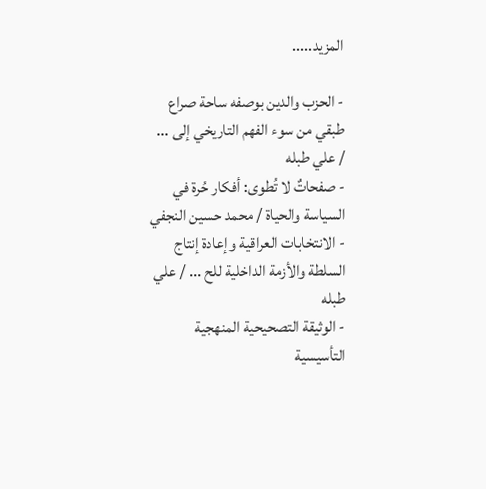المزيد.....

- الحزب والدين بوصفه ساحة صراع طبقي من سوء الفهم التاريخي إلى ... / علي طبله
- صفحاتٌ لا تُطوى: أفكار حُرة في السياسة والحياة / محمد حسين النجفي
- الانتخابات العراقية وإعادة إنتاج السلطة والأزمة الداخلية للح ... / علي طبله
- الوثيقة التصحيحية المنهجية التأسيسية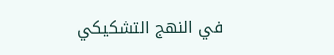في النهج التشكيكي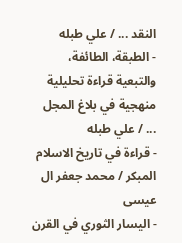النقد ... / علي طبله
- الطبقة، الطائفة، والتبعية قراءة تحليلية منهجية في بلاغ المجل ... / علي طبله
- قراءة في تاريخ الاسلام المبكر / محمد جعفر ال عيسى
- اليسار الثوري في القرن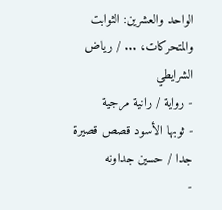الواحد والعشرين: الثوابت والمتحركات، ... / رياض الشرايطي
- رواية / رانية مرجية
- ثوبها الأسود قصص قصيرة جدا / حسين جداونه
-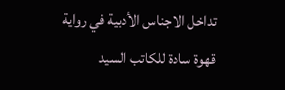تداخل الاجناس الأدبية في رواية قهوة سادة للكاتب السيد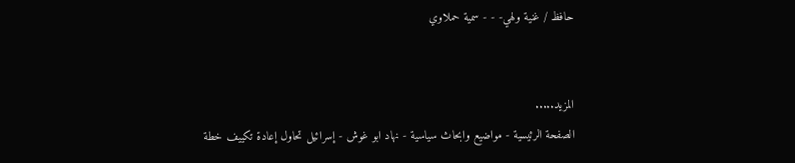حافظ / غنية ولهي- - - سمية حملاوي


المزيد.....
الصفحة الرئيسية - مواضيع وابحاث سياسية - نهاد ابو غوش - إسرائيل تحاول إعادة تكييف خطة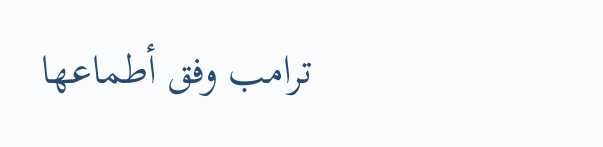ترامب وفق أطماعها